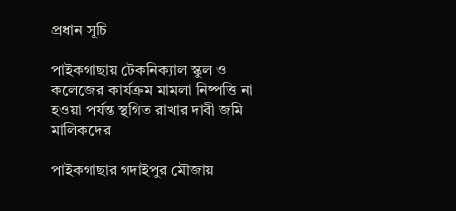প্রধান সূচি

পাইকগাছায় টেকনিক্যাল স্কুল ও কলেজের কার্যক্রম মামলা নিষ্পত্তি না হওয়া পর্যন্ত স্থগিত রাখার দাবী জমি মালিকদের

পাইকগাছার গদাইপুর মৌজায়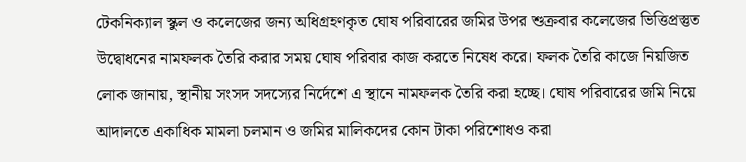টেকনিক্যাল স্কুল ও কলেজের জন্য অধিগ্রহণকৃত ঘোষ পরিবারের জমির উপর শুক্রবার কলেজের ভিত্তিপ্রস্তুত উদ্বোধনের নামফলক তৈরি করার সময় ঘোষ পরিবার কাজ করতে নিষেধ করে। ফলক তৈরি কাজে নিয়জিত লোক জানায়, স্থানীয় সংসদ সদস্যের নির্দেশে এ স্থানে নামফলক তৈরি করা হচ্ছে। ঘোষ পরিবারের জমি নিয়ে আদালতে একাধিক মামলা চলমান ও জমির মালিকদের কোন টাকা পরিশোধও করা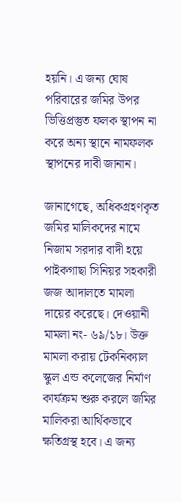হয়নি। এ জন্য ঘোষ পরিবারের জমির উপর ভিত্তিপ্রস্তুত ফলক স্থাপন না করে অন্য স্থানে নামফলক স্থাপনের দাবী জানান।

জানাগেছে, অধিকগ্রহণকৃত জমির মালিকদের নামে নিজাম সরদার বাদী হয়ে পাইকগাছা সিনিয়র সহকারী জজ আদালতে মামলা দায়ের করেছে। দেওয়ানী মামলা নং- ৬৯/১৮। উক্ত মামলা করায় টেকনিক্যাল স্কুল এন্ড কলেজের নির্মাণ কার্যক্রম শুরু করলে জমির মালিকরা আর্থিকভাবে ক্ষতিগ্রস্থ হবে। এ জন্য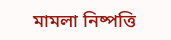মামলা নিষ্পত্তি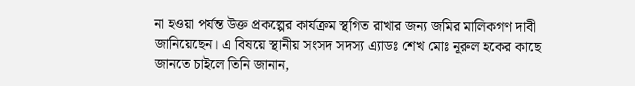না হওয়া পর্যন্ত উক্ত প্রকল্পের কার্যক্রম স্থগিত রাখার জন্য জমির মালিকগণ দাবী জানিয়েছেন। এ বিষয়ে স্থানীয় সংসদ সদস্য এ্যাডঃ শেখ মোঃ নূরুল হকের কাছে জানতে চাইলে তিনি জানান,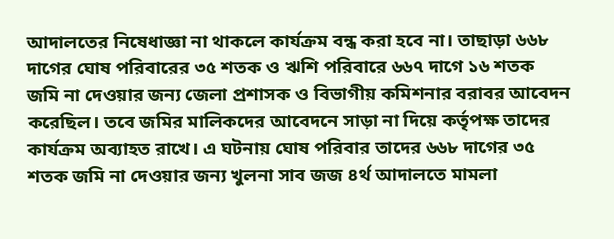আদালতের নিষেধাজ্ঞা না থাকলে কার্যক্রম বন্ধ করা হবে না। তাছাড়া ৬৬৮ দাগের ঘোষ পরিবারের ৩৫ শতক ও ঋশি পরিবারে ৬৬৭ দাগে ১৬ শতক জমি না দেওয়ার জন্য জেলা প্রশাসক ও বিভাগীয় কমিশনার বরাবর আবেদন করেছিল। তবে জমির মালিকদের আবেদনে সাড়া না দিয়ে কর্তৃপক্ষ তাদের কার্যক্রম অব্যাহত রাখে। এ ঘটনায় ঘোষ পরিবার তাদের ৬৬৮ দাগের ৩৫ শতক জমি না দেওয়ার জন্য খুলনা সাব জজ ৪র্থ আদালতে মামলা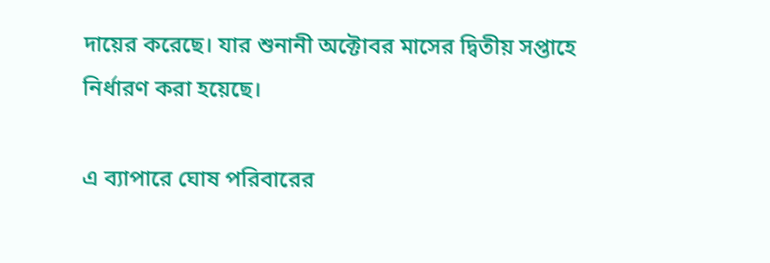দায়ের করেছে। যার শুনানী অক্টোবর মাসের দ্বিতীয় সপ্তাহে নির্ধারণ করা হয়েছে।

এ ব্যাপারে ঘোষ পরিবারের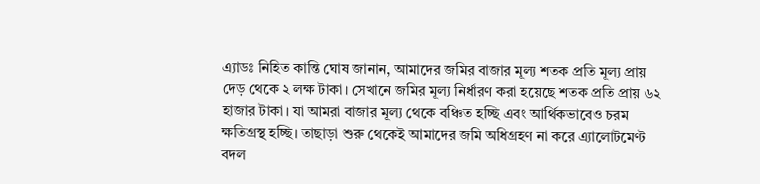এ্যাডঃ নিহিত কান্তি ঘোষ জানান, আমাদের জমির বাজার মূল্য শতক প্রতি মূল্য প্রায় দেড় থেকে ২ লক্ষ টাকা। সেখানে জমির মূল্য নির্ধারণ করা হয়েছে শতক প্রতি প্রায় ৬২ হাজার টাকা। যা আমরা বাজার মূল্য থেকে বঞ্চিত হচ্ছি এবং আর্থিকভাবেও চরম ক্ষতিগ্রস্থ হচ্ছি। তাছাড়া শুরু থেকেই আমাদের জমি অধিগ্রহণ না করে এ্যালোটমেণ্ট বদল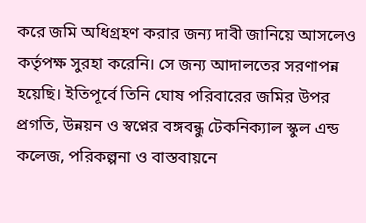করে জমি অধিগ্রহণ করার জন্য দাবী জানিয়ে আসলেও কর্তৃপক্ষ সুরহা করেনি। সে জন্য আদালতের সরণাপন্ন হয়েছি। ইতিপূর্বে তিনি ঘোষ পরিবারের জমির উপর প্রগতি, উন্নয়ন ও স্বপ্নের বঙ্গবন্ধু টেকনিক্যাল স্কুল এন্ড কলেজ, পরিকল্পনা ও বাস্তবায়নে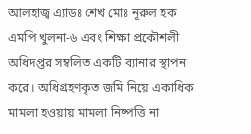আলহাজ্ব এ্যাডঃ শেখ মোঃ নূরুল হক এমপি খুলনা-৬ এবং শিক্ষা প্রকৌশলী অধিদপ্তর সম্বলিত একটি ব্যানার স্থাপন করে। অধিগ্রহণকৃত জমি নিয়ে একাধিক মামলা হওয়ায় মামলা নিষ্পত্তি না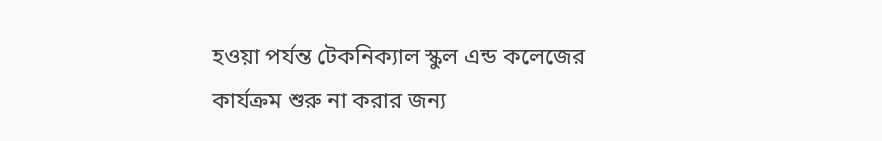হওয়া পর্যন্ত টেকনিক্যাল স্কুল এন্ড কলেজের কার্যক্রম শুরু না করার জন্য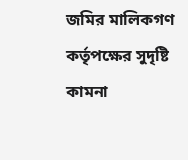জমির মালিকগণ কর্তৃপক্ষের সুদৃষ্টি কামনা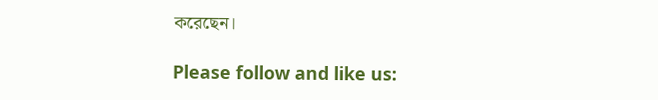করেছেন।

Please follow and like us: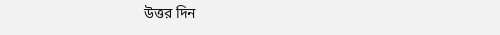উত্তর দিন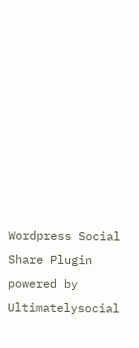Wordpress Social Share Plugin powered by Ultimatelysocial